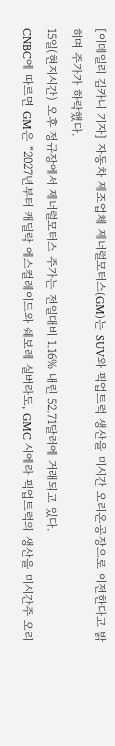[이데일리 김카니 기자] 자동차 제조업체 제너럴모터스(GM)는 SUV와 픽업트럭 생산을 미시간 오리온공장으로 이전한다고 밝히며 주가가 하락했다.
15일(현지시간) 오후 정규장에서 제너럴모터스 주가는 전일대비 1.16% 내린 52.71달러에 거래되고 있다.
CNBC에 따르면 GM은 “2027년부터 캐딜락 에스컬레이드와 쉐보레 실버라도, GMC 시에라 픽업트럭의 생산을 미시간주 오리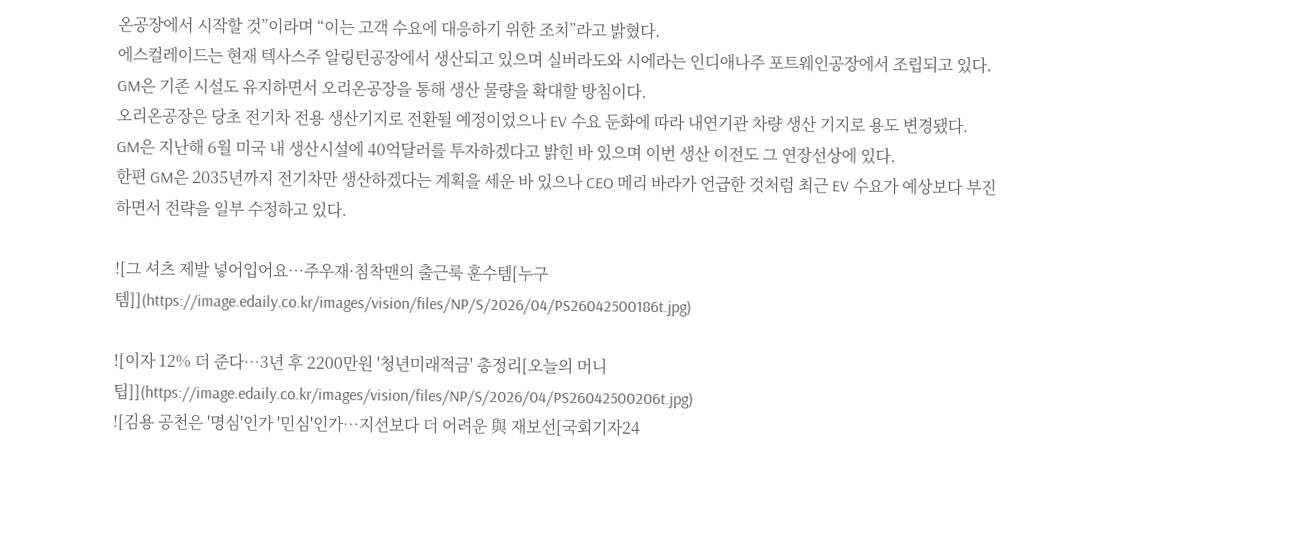온공장에서 시작할 것”이라며 “이는 고객 수요에 대응하기 위한 조치”라고 밝혔다.
에스컬레이드는 현재 텍사스주 알링턴공장에서 생산되고 있으며 실버라도와 시에라는 인디애나주 포트웨인공장에서 조립되고 있다.
GM은 기존 시설도 유지하면서 오리온공장을 통해 생산 물량을 확대할 방침이다.
오리온공장은 당초 전기차 전용 생산기지로 전환될 예정이었으나 EV 수요 둔화에 따라 내연기관 차량 생산 기지로 용도 변경됐다.
GM은 지난해 6월 미국 내 생산시설에 40억달러를 투자하겠다고 밝힌 바 있으며 이번 생산 이전도 그 연장선상에 있다.
한편 GM은 2035년까지 전기차만 생산하겠다는 계획을 세운 바 있으나 CEO 메리 바라가 언급한 것처럼 최근 EV 수요가 예상보다 부진하면서 전략을 일부 수정하고 있다.

![그 셔츠 제발 넣어입어요…주우재·침착맨의 출근룩 훈수템[누구템]](https://image.edaily.co.kr/images/vision/files/NP/S/2026/04/PS26042500186t.jpg)

![이자 12% 더 준다…3년 후 2200만원 '청년미래적금' 총정리[오늘의 머니 팁]](https://image.edaily.co.kr/images/vision/files/NP/S/2026/04/PS26042500206t.jpg)
![김용 공천은 '명심'인가 '민심'인가…지선보다 더 어려운 與 재보선[국회기자24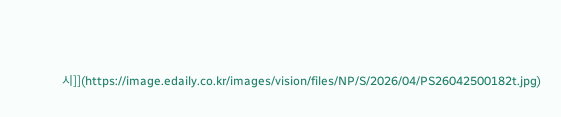시]](https://image.edaily.co.kr/images/vision/files/NP/S/2026/04/PS26042500182t.jpg)